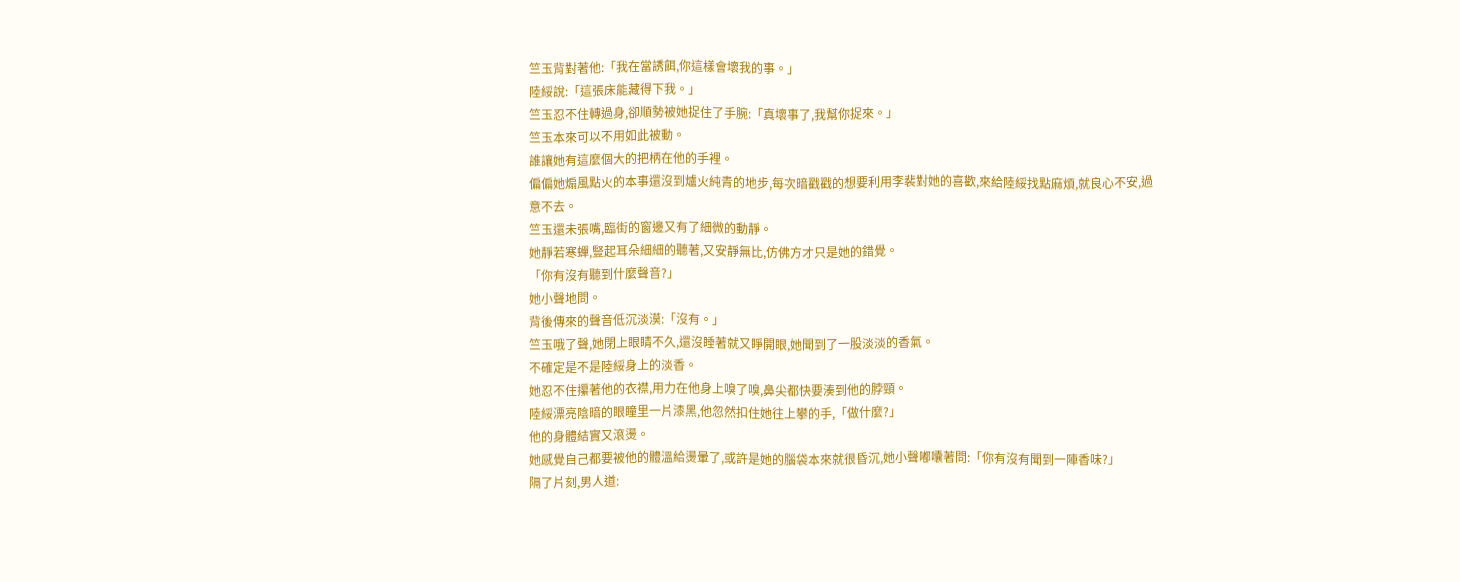竺玉背對著他:「我在當誘餌,你這樣會壞我的事。」
陸綏說:「這張床能藏得下我。」
竺玉忍不住轉過身,卻順勢被她捉住了手腕:「真壞事了,我幫你捉來。」
竺玉本來可以不用如此被動。
誰讓她有這麼個大的把柄在他的手裡。
偏偏她煽風點火的本事還沒到爐火純青的地步,每次暗戳戳的想要利用李裴對她的喜歡,來給陸綏找點麻煩,就良心不安,過意不去。
竺玉還未張嘴,臨街的窗邊又有了細微的動靜。
她靜若寒蟬,豎起耳朵細細的聽著,又安靜無比,仿佛方才只是她的錯覺。
「你有沒有聽到什麼聲音?」
她小聲地問。
背後傳來的聲音低沉淡漠:「沒有。」
竺玉哦了聲,她閉上眼睛不久,還沒睡著就又睜開眼,她聞到了一股淡淡的香氣。
不確定是不是陸綏身上的淡香。
她忍不住攥著他的衣襟,用力在他身上嗅了嗅,鼻尖都快要湊到他的脖頸。
陸綏漂亮陰暗的眼瞳里一片漆黑,他忽然扣住她往上攀的手,「做什麼?」
他的身體結實又滾燙。
她感覺自己都要被他的體溫給燙暈了,或許是她的腦袋本來就很昏沉,她小聲嘟囔著問:「你有沒有聞到一陣香味?」
隔了片刻,男人道: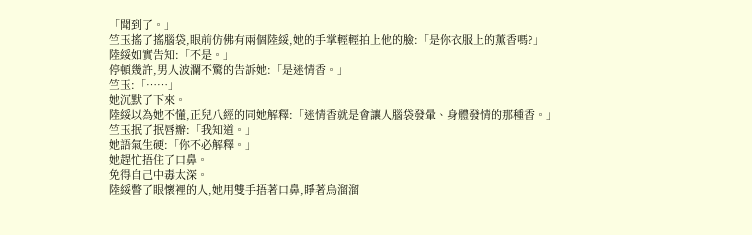「聞到了。」
竺玉搖了搖腦袋,眼前仿佛有兩個陸綏,她的手掌輕輕拍上他的臉:「是你衣服上的薰香嗎?」
陸綏如實告知:「不是。」
停頓幾許,男人波瀾不驚的告訴她:「是迷情香。」
竺玉:「……」
她沉默了下來。
陸綏以為她不懂,正兒八經的同她解釋:「迷情香就是會讓人腦袋發暈、身體發情的那種香。」
竺玉抿了抿唇瓣:「我知道。」
她語氣生硬:「你不必解釋。」
她趕忙捂住了口鼻。
免得自己中毒太深。
陸綏瞥了眼懷裡的人,她用雙手捂著口鼻,睜著烏溜溜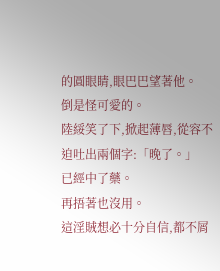的圓眼睛,眼巴巴望著他。
倒是怪可愛的。
陸綏笑了下,掀起薄唇,從容不迫吐出兩個字:「晚了。」
已經中了藥。
再捂著也沒用。
這淫賊想必十分自信,都不屑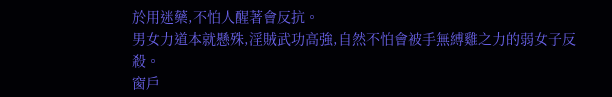於用迷藥,不怕人醒著會反抗。
男女力道本就懸殊,淫賊武功高強,自然不怕會被手無縛雞之力的弱女子反殺。
窗戶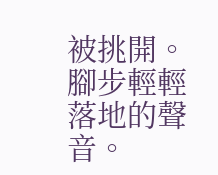被挑開。
腳步輕輕落地的聲音。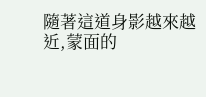隨著這道身影越來越近,蒙面的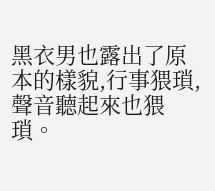黑衣男也露出了原本的樣貌,行事猥瑣,聲音聽起來也猥瑣。